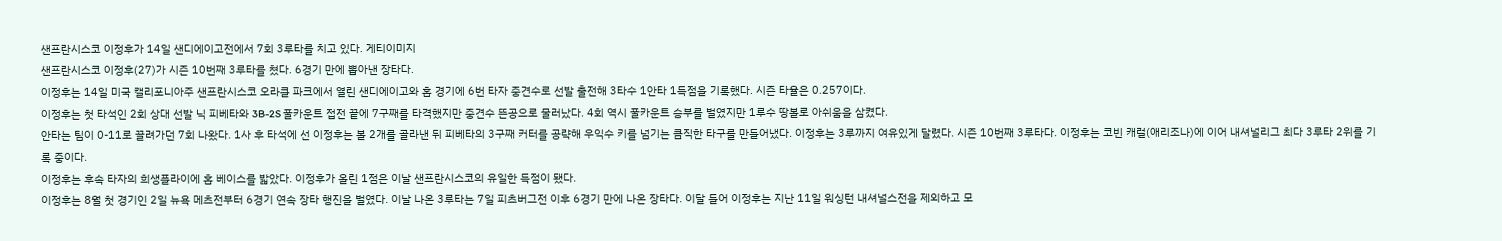샌프란시스코 이정후가 14일 샌디에이고전에서 7회 3루타를 치고 있다. 게티이미지
샌프란시스코 이정후(27)가 시즌 10번째 3루타를 쳤다. 6경기 만에 뽑아낸 장타다.
이정후는 14일 미국 캘리포니아주 샌프란시스코 오라클 파크에서 열린 샌디에이고와 홈 경기에 6번 타자 중견수로 선발 출전해 3타수 1안타 1득점을 기록했다. 시즌 타율은 0.257이다.
이정후는 첫 타석인 2회 상대 선발 닉 피베타와 3B-2S 풀카운트 접전 끝에 7구째를 타격했지만 중견수 뜬공으로 물러났다. 4회 역시 풀카운트 승부를 벌였지만 1루수 땅볼로 아쉬움을 삼켰다.
안타는 팀이 0-11로 끌려가던 7회 나왔다. 1사 후 타석에 선 이정후는 볼 2개를 골라낸 뒤 피베타의 3구째 커터를 공략해 우익수 키를 넘기는 큼직한 타구를 만들어냈다. 이정후는 3루까지 여유있게 달렸다. 시즌 10번째 3루타다. 이정후는 코빈 캐럴(애리조나)에 이어 내셔널리그 최다 3루타 2위를 기록 중이다.
이정후는 후속 타자의 희생플라이에 홈 베이스를 밟았다. 이정후가 올린 1점은 이날 샌프란시스코의 유일한 득점이 됐다.
이정후는 8월 첫 경기인 2일 뉴욕 메츠전부터 6경기 연속 장타 행진을 벌였다. 이날 나온 3루타는 7일 피츠버그전 이후 6경기 만에 나온 장타다. 이달 들어 이정후는 지난 11일 워싱턴 내셔널스전을 제외하고 모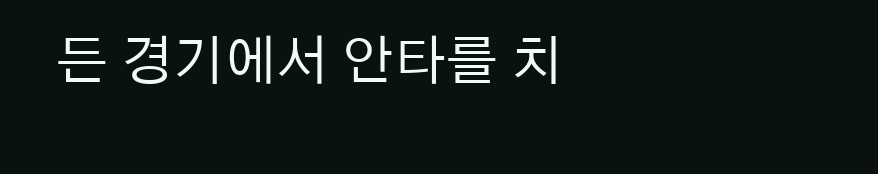든 경기에서 안타를 치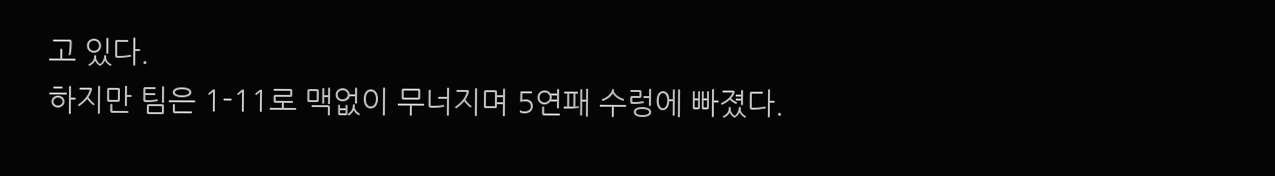고 있다.
하지만 팀은 1-11로 맥없이 무너지며 5연패 수렁에 빠졌다.